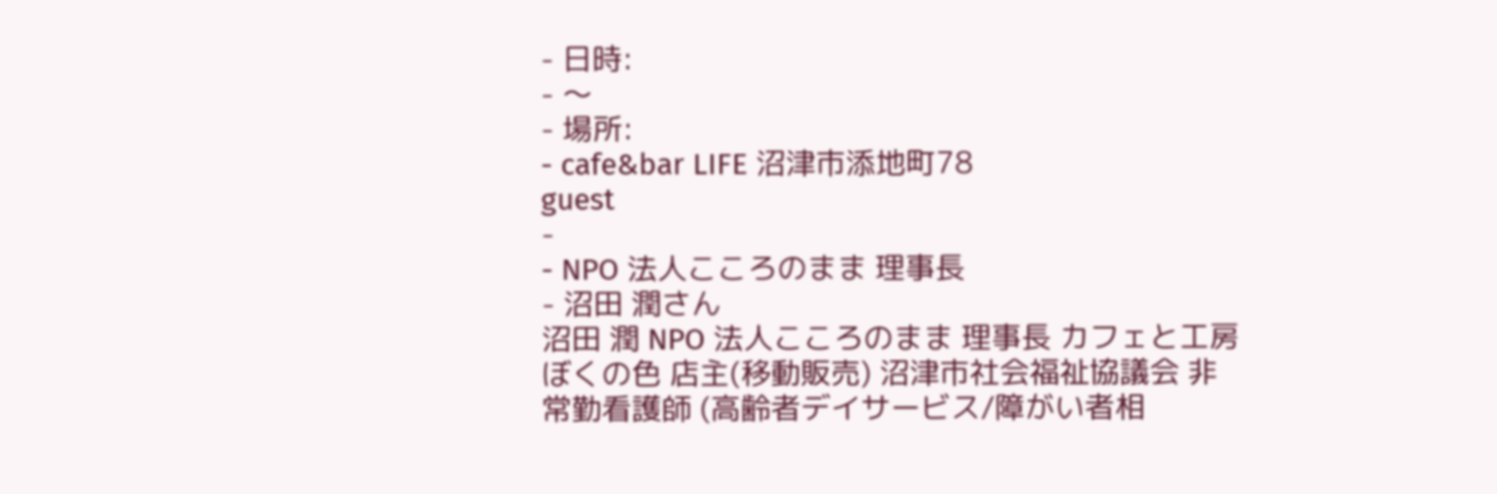- 日時:
- 〜
- 場所:
- cafe&bar LIFE 沼津市添地町78
guest
-
- NPO 法⼈こころのまま 理事⻑
- 沼⽥ 潤さん
沼⽥ 潤 NPO 法⼈こころのまま 理事⻑ カフェと⼯房ぼくの⾊ 店主(移動販売) 沼津市社会福祉協議会 ⾮常勤看護師 (⾼齢者デイサービス/障がい者相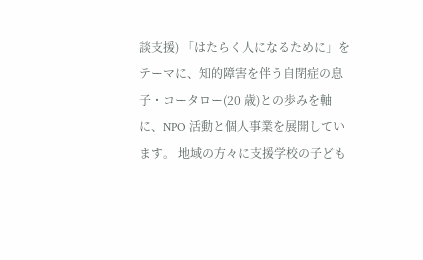談⽀援) 「はたらく⼈になるために」をテーマに、知的障害を伴う⾃閉症の息⼦・コータロー(20 歳)との歩みを軸に、NPO 活動と個⼈事業を展開しています。 地域の⽅々に⽀援学校の⼦ども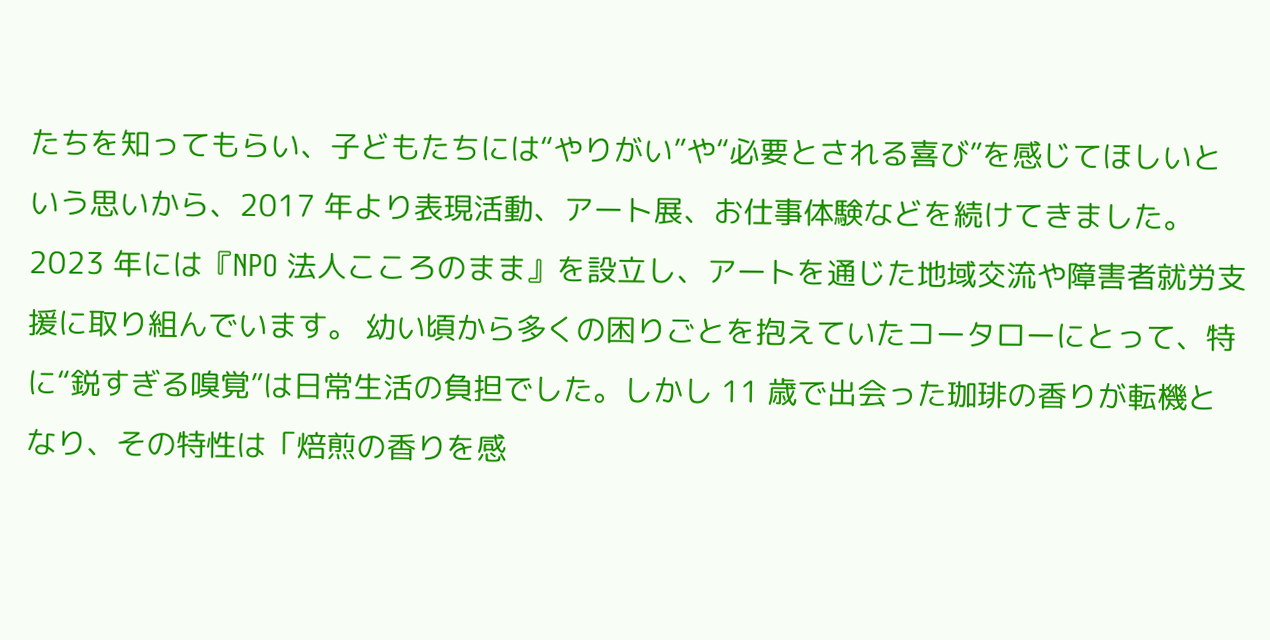たちを知ってもらい、⼦どもたちには“やりがい”や“必要とされる喜び”を感じてほしいという思いから、2017 年より表現活動、アート展、お仕事体験などを続けてきました。2023 年には『NPO 法⼈こころのまま』を設⽴し、アートを通じた地域交流や障害者就労⽀援に取り組んでいます。 幼い頃から多くの困りごとを抱えていたコータローにとって、特に“鋭すぎる嗅覚”は⽇常⽣活の負担でした。しかし 11 歳で出会った珈琲の⾹りが転機となり、その特性は「焙煎の⾹りを感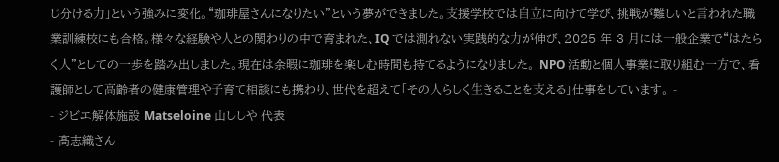じ分ける⼒」という強みに変化。“珈琲屋さんになりたい”という夢ができました。⽀援学校では⾃⽴に向けて学び、挑戦が難しいと⾔われた職業訓練校にも合格。様々な経験や⼈との関わりの中で育まれた、IQ では測れない実践的な⼒が伸び、2025 年 3 ⽉には⼀般企業で“はたらく⼈”としての⼀歩を踏み出しました。現在は余暇に珈琲を楽しむ時間も持てるようになりました。 NPO 活動と個⼈事業に取り組む⼀⽅で、看護師として⾼齢者の健康管理や⼦育て相談にも携わり、世代を超えて「その⼈らしく⽣きることを⽀える」仕事をしています。 -
- ジビエ解体施設 Matseloine 山ししや 代表
- 髙志織さん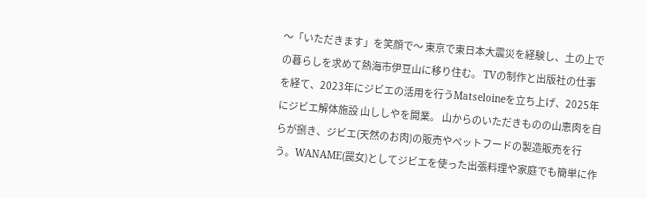〜「いただきます」を笑顔で〜 東京で東日本大震災を経験し、土の上での暮らしを求めて熱海市伊豆山に移り住む。 TVの制作と出版社の仕事を経て、2023年にジビエの活用を行うMatseloineを立ち上げ、2025年にジビエ解体施設 山ししやを開業。 山からのいただきものの山恵肉を自らが捌き、ジビエ(天然のお肉)の販売やペットフードの製造販売を行う。WANAME(罠女)としてジビエを使った出張料理や家庭でも簡単に作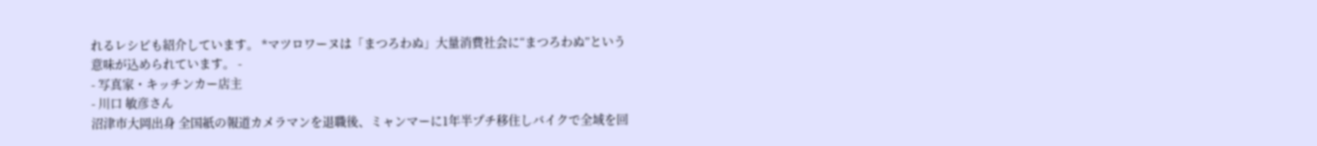れるレシピも紹介しています。 *マツロワーヌは「まつろわぬ」大量消費社会に“まつろわぬ”という意味が込められています。 -
- 写真家・キッチンカー店主
- 川口 敏彦さん
沼津市大岡出身 全国紙の報道カメラマンを退職後、ミャンマーに1年半プチ移住しバイクで全域を回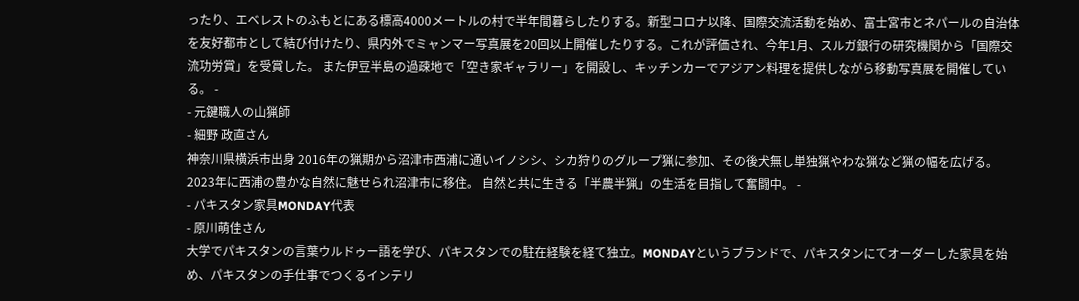ったり、エベレストのふもとにある標高4000メートルの村で半年間暮らしたりする。新型コロナ以降、国際交流活動を始め、富士宮市とネパールの自治体を友好都市として結び付けたり、県内外でミャンマー写真展を20回以上開催したりする。これが評価され、今年1月、スルガ銀行の研究機関から「国際交流功労賞」を受賞した。 また伊豆半島の過疎地で「空き家ギャラリー」を開設し、キッチンカーでアジアン料理を提供しながら移動写真展を開催している。 -
- 元鍵職人の山猟師
- 細野 政直さん
神奈川県横浜市出身 2016年の猟期から沼津市西浦に通いイノシシ、シカ狩りのグループ猟に参加、その後犬無し単独猟やわな猟など猟の幅を広げる。 2023年に西浦の豊かな自然に魅せられ沼津市に移住。 自然と共に生きる「半農半猟」の生活を目指して奮闘中。 -
- パキスタン家具MONDAY代表
- 原川萌佳さん
大学でパキスタンの言葉ウルドゥー語を学び、パキスタンでの駐在経験を経て独立。MONDAYというブランドで、パキスタンにてオーダーした家具を始め、パキスタンの手仕事でつくるインテリ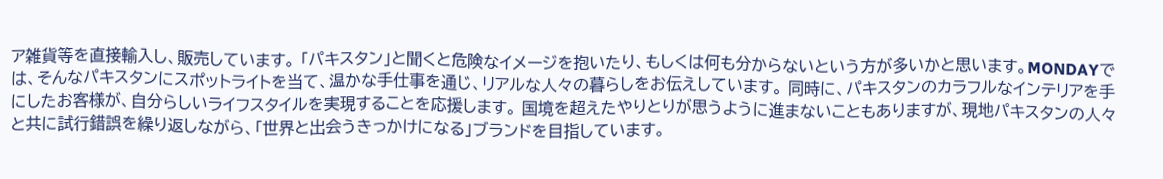ア雑貨等を直接輸入し、販売しています。 「パキスタン」と聞くと危険なイメージを抱いたり、もしくは何も分からないという方が多いかと思います。MONDAYでは、そんなパキスタンにスポットライトを当て、温かな手仕事を通じ、リアルな人々の暮らしをお伝えしています。 同時に、パキスタンのカラフルなインテリアを手にしたお客様が、自分らしいライフスタイルを実現することを応援します。 国境を超えたやりとりが思うように進まないこともありますが、現地パキスタンの人々と共に試行錯誤を繰り返しながら、「世界と出会うきっかけになる」ブランドを目指しています。